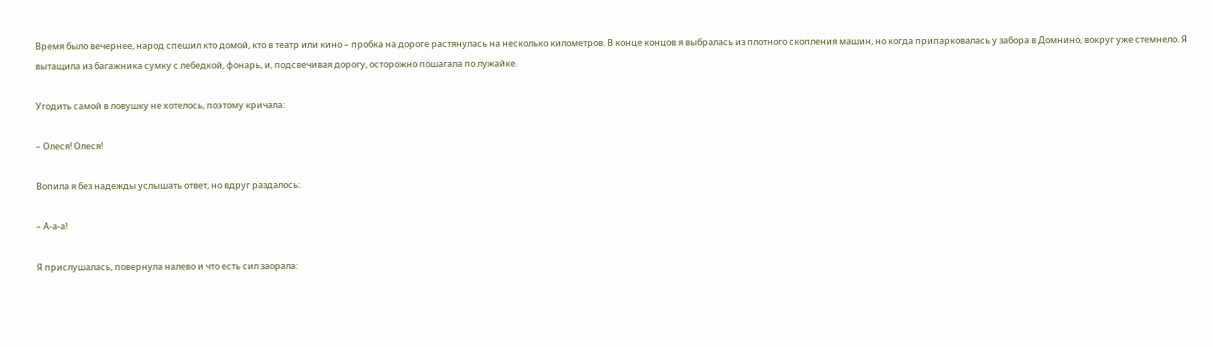Время было вечернее, народ спешил кто домой, кто в театр или кино – пробка на дороге растянулась на несколько километров. В конце концов я выбралась из плотного скопления машин, но когда припарковалась у забора в Домнино, вокруг уже стемнело. Я вытащила из багажника сумку с лебедкой, фонарь, и, подсвечивая дорогу, осторожно пошагала по лужайке.

Угодить самой в ловушку не хотелось, поэтому кричала:

– Олеся! Олеся!

Вопила я без надежды услышать ответ, но вдруг раздалось:

– А-а-а!

Я прислушалась, повернула налево и что есть сил заорала: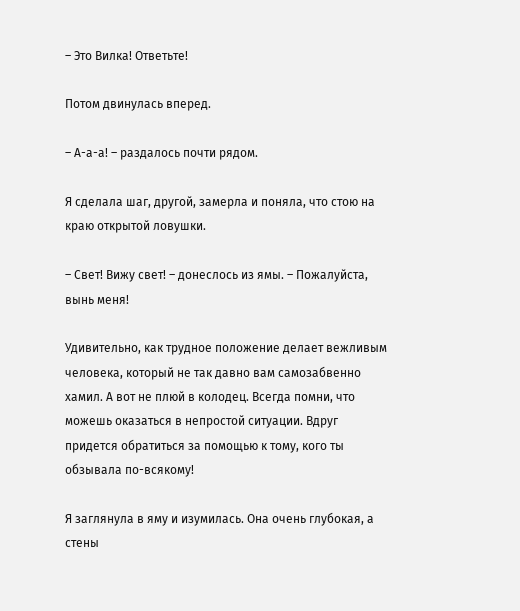– Это Вилка! Ответьте!

Потом двинулась вперед.

– А-а-а! – раздалось почти рядом.

Я сделала шаг, другой, замерла и поняла, что стою на краю открытой ловушки.

– Свет! Вижу свет! – донеслось из ямы. – Пожалуйста, вынь меня!

Удивительно, как трудное положение делает вежливым человека, который не так давно вам самозабвенно хамил. А вот не плюй в колодец. Всегда помни, что можешь оказаться в непростой ситуации. Вдруг придется обратиться за помощью к тому, кого ты обзывала по-всякому!

Я заглянула в яму и изумилась. Она очень глубокая, а стены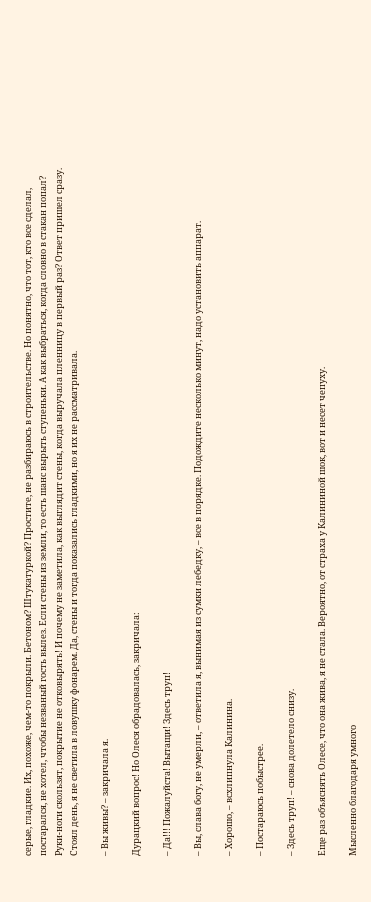серые, гладкие. Их, похоже, чем-то покрыли. Бетоном? Штукатуркой? Простите, не разбираюсь в строительстве. Но понятно, что тот, кто все сделал, постарался, не хотел, чтобы незваный гость вылез. Если стены из земли, то есть шанс вырыть ступеньки. А как выбраться, когда словно в стакан попал? Руки-ноги скользят, покрытие не отковырять! И почему не заметила, как выглядит стены, когда выручала пленницу в первый раз? Ответ пришел сразу. Стоял день, я не светила в ловушку фонарем. Да, стены и тогда показались гладкими, но я их не рассматривала.

– Вы живы? – закричала я.

Дурацкий вопрос! Но Олеся обрадовалась, закричала:

– Да!!! Пожалуйста! Вытащи! Здесь труп!

– Вы, слава богу, не умерли, – ответила я, вынимая из сумки лебедку, – все в порядке. Подождите несколько минут, надо установить аппарат.

– Хорошо, – всхлипнула Калинина.

– Постараюсь побыстрее.

– Здесь труп! – снова долетело снизу.

Еще раз объяснять Олесе, что она жива, я не стала. Вероятно, от страха у Калининой шок, вот и несет чепуху.

Мысленно благодаря умного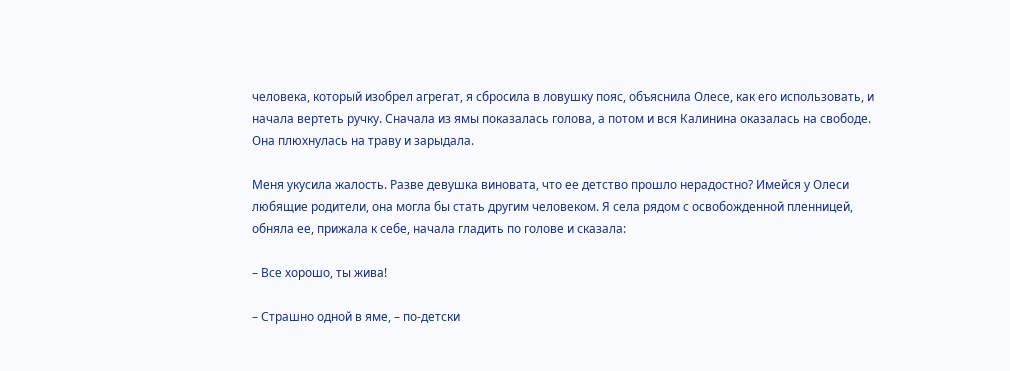человека, который изобрел агрегат, я сбросила в ловушку пояс, объяснила Олесе, как его использовать, и начала вертеть ручку. Сначала из ямы показалась голова, а потом и вся Калинина оказалась на свободе. Она плюхнулась на траву и зарыдала.

Меня укусила жалость. Разве девушка виновата, что ее детство прошло нерадостно? Имейся у Олеси любящие родители, она могла бы стать другим человеком. Я села рядом с освобожденной пленницей, обняла ее, прижала к себе, начала гладить по голове и сказала:

– Все хорошо, ты жива!

– Страшно одной в яме, – по-детски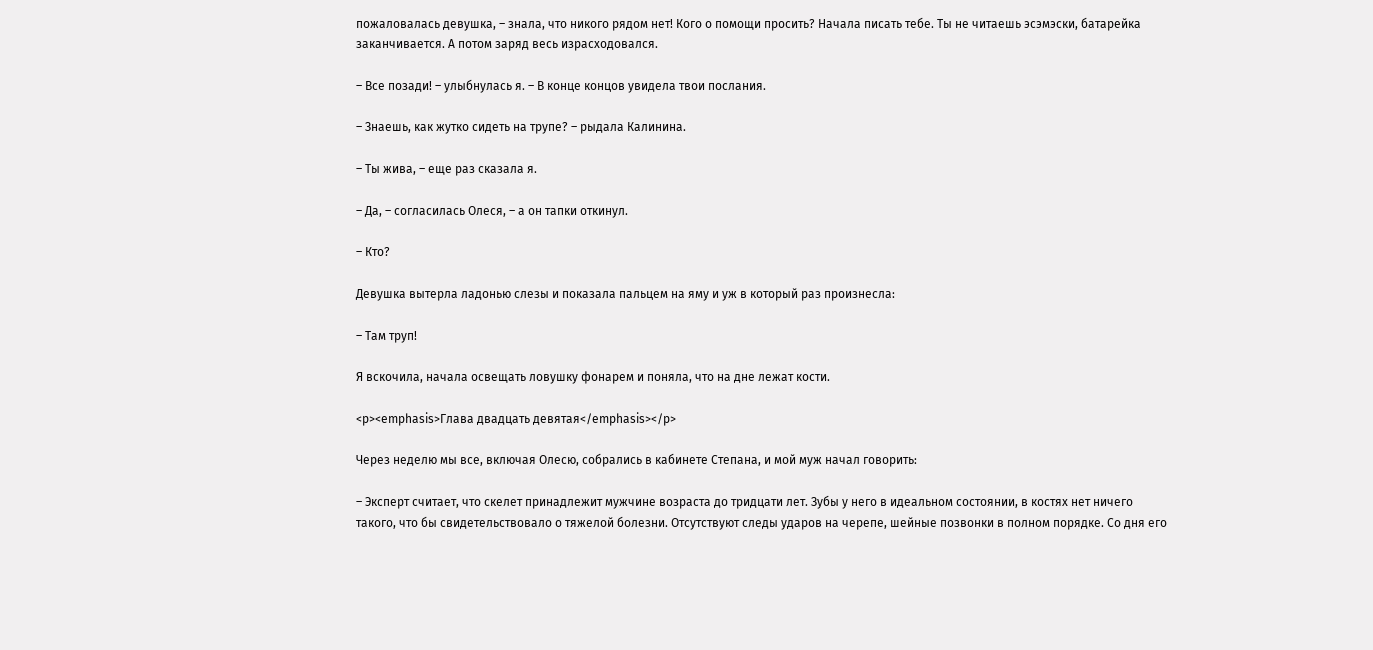пожаловалась девушка, – знала, что никого рядом нет! Кого о помощи просить? Начала писать тебе. Ты не читаешь эсэмэски, батарейка заканчивается. А потом заряд весь израсходовался.

– Все позади! – улыбнулась я. – В конце концов увидела твои послания.

– Знаешь, как жутко сидеть на трупе? – рыдала Калинина.

– Ты жива, – еще раз сказала я.

– Да, – согласилась Олеся, – а он тапки откинул.

– Кто?

Девушка вытерла ладонью слезы и показала пальцем на яму и уж в который раз произнесла:

– Там труп!

Я вскочила, начала освещать ловушку фонарем и поняла, что на дне лежат кости.

<p><emphasis>Глава двадцать девятая</emphasis></p>

Через неделю мы все, включая Олесю, собрались в кабинете Степана, и мой муж начал говорить:

– Эксперт считает, что скелет принадлежит мужчине возраста до тридцати лет. Зубы у него в идеальном состоянии, в костях нет ничего такого, что бы свидетельствовало о тяжелой болезни. Отсутствуют следы ударов на черепе, шейные позвонки в полном порядке. Со дня его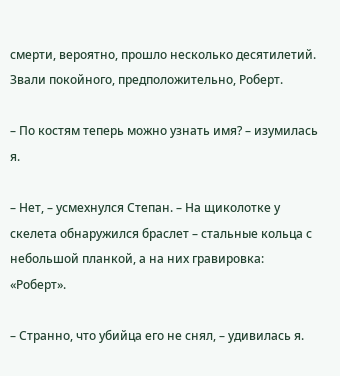смерти, вероятно, прошло несколько десятилетий. Звали покойного, предположительно, Роберт.

– По костям теперь можно узнать имя? – изумилась я.

– Нет, – усмехнулся Степан. – На щиколотке у скелета обнаружился браслет – стальные кольца с небольшой планкой, а на них гравировка: «Роберт».

– Странно, что убийца его не снял, – удивилась я.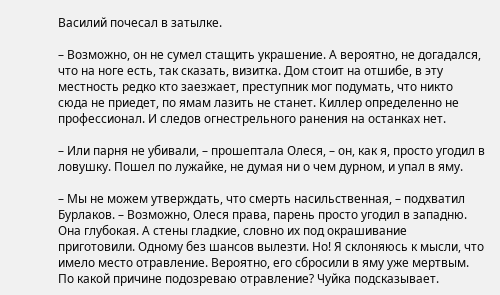Василий почесал в затылке.

– Возможно, он не сумел стащить украшение. А вероятно, не догадался, что на ноге есть, так сказать, визитка. Дом стоит на отшибе, в эту местность редко кто заезжает, преступник мог подумать, что никто сюда не приедет, по ямам лазить не станет. Киллер определенно не профессионал. И следов огнестрельного ранения на останках нет.

– Или парня не убивали, – прошептала Олеся, – он, как я, просто угодил в ловушку. Пошел по лужайке, не думая ни о чем дурном, и упал в яму.

– Мы не можем утверждать, что смерть насильственная, – подхватил Бурлаков. – Возможно, Олеся права, парень просто угодил в западню. Она глубокая. А стены гладкие, словно их под окрашивание приготовили. Одному без шансов вылезти. Но! Я склоняюсь к мысли, что имело место отравление. Вероятно, его сбросили в яму уже мертвым. По какой причине подозреваю отравление? Чуйка подсказывает.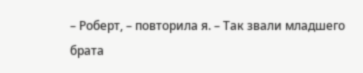– Роберт, – повторила я. – Так звали младшего брата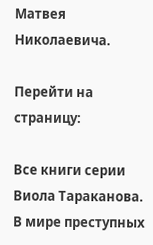Матвея Николаевича.

Перейти на страницу:

Все книги серии Виола Тараканова. В мире преступных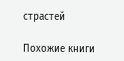страстей

Похожие книги